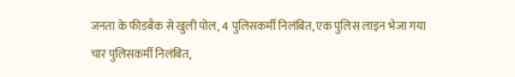जनता के फीडबैक से खुली पोल, 4 पुलिसकर्मी निलंबित, एक पुलिस लाइन भेजा गया
चार पुलिसकर्मी निलंबित,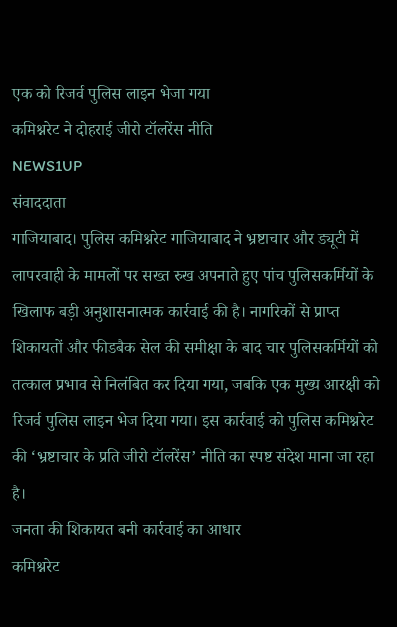एक को रिजर्व पुलिस लाइन भेजा गया
कमिश्नरेट ने दोहराई जीरो टॉलरेंस नीति
NEWS1UP
संवाददाता
गाजियाबाद। पुलिस कमिश्नरेट गाजियाबाद ने भ्रष्टाचार और ड्यूटी में लापरवाही के मामलों पर सख्त रुख अपनाते हुए पांच पुलिसकर्मियों के खिलाफ बड़ी अनुशासनात्मक कार्रवाई की है। नागरिकों से प्राप्त शिकायतों और फीडबैक सेल की समीक्षा के बाद चार पुलिसकर्मियों को तत्काल प्रभाव से निलंबित कर दिया गया, जबकि एक मुख्य आरक्षी को रिजर्व पुलिस लाइन भेज दिया गया। इस कार्रवाई को पुलिस कमिश्नरेट की ‘भ्रष्टाचार के प्रति जीरो टॉलरेंस’ नीति का स्पष्ट संदेश माना जा रहा है।
जनता की शिकायत बनी कार्रवाई का आधार
कमिश्नरेट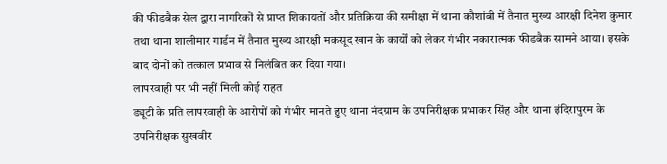की फीडबैक सेल द्वारा नागरिकों से प्राप्त शिकायतों और प्रतिक्रिया की समीक्षा में थाना कौशांबी में तैनात मुख्य आरक्षी दिनेश कुमार तथा थाना शालीमार गार्डन में तैनात मुख्य आरक्षी मकसूद खान के कार्यों को लेकर गंभीर नकारात्मक फीडबैक सामने आया। इसके बाद दोनों को तत्काल प्रभाव से निलंबित कर दिया गया।
लापरवाही पर भी नहीं मिली कोई राहत
ड्यूटी के प्रति लापरवाही के आरोपों को गंभीर मानते हुए थाना नंदग्राम के उपनिरीक्षक प्रभाकर सिंह और थाना इंदिरापुरम के उपनिरीक्षक सुखवीर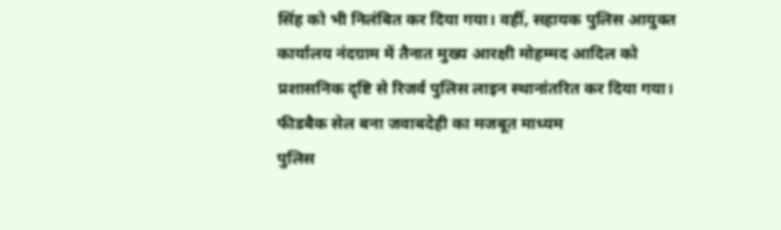सिंह को भी निलंबित कर दिया गया। वहीं, सहायक पुलिस आयुक्त कार्यालय नंदग्राम में तैनात मुख्य आरक्षी मोहम्मद आदिल को प्रशासनिक दृष्टि से रिजर्व पुलिस लाइन स्थानांतरित कर दिया गया।
फीडबैक सेल बना जवाबदेही का मजबूत माध्यम
पुलिस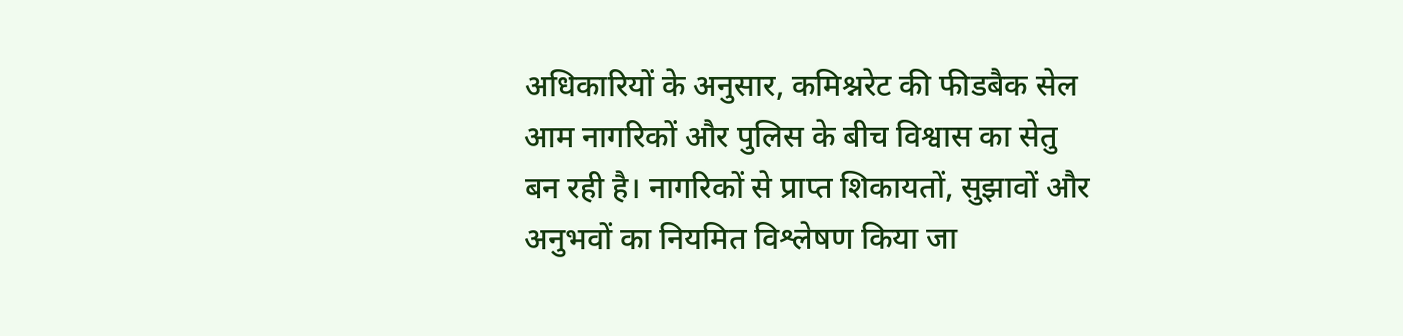अधिकारियों के अनुसार, कमिश्नरेट की फीडबैक सेल आम नागरिकों और पुलिस के बीच विश्वास का सेतु बन रही है। नागरिकों से प्राप्त शिकायतों, सुझावों और अनुभवों का नियमित विश्लेषण किया जा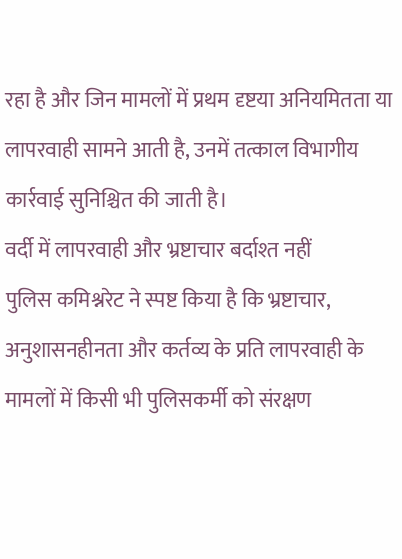रहा है और जिन मामलों में प्रथम दृष्टया अनियमितता या लापरवाही सामने आती है, उनमें तत्काल विभागीय कार्रवाई सुनिश्चित की जाती है।
वर्दी में लापरवाही और भ्रष्टाचार बर्दाश्त नहीं
पुलिस कमिश्नरेट ने स्पष्ट किया है कि भ्रष्टाचार, अनुशासनहीनता और कर्तव्य के प्रति लापरवाही के मामलों में किसी भी पुलिसकर्मी को संरक्षण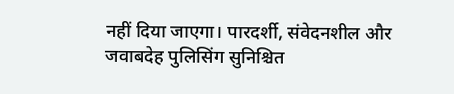नहीं दिया जाएगा। पारदर्शी, संवेदनशील और जवाबदेह पुलिसिंग सुनिश्चित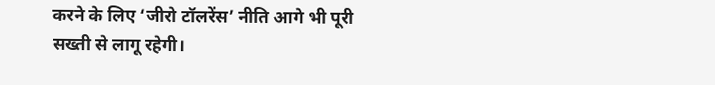करने के लिए ‘जीरो टॉलरेंस’ नीति आगे भी पूरी सख्ती से लागू रहेगी।